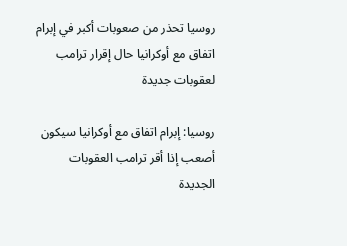روسيا تحذر من صعوبات أكبر في إبرام اتفاق مع أوكرانيا حال إقرار ترامب لعقوبات جديدة

روسيا: إبرام اتفاق مع أوكرانيا سيكون أصعب إذا أقر ترامب العقوبات الجديدة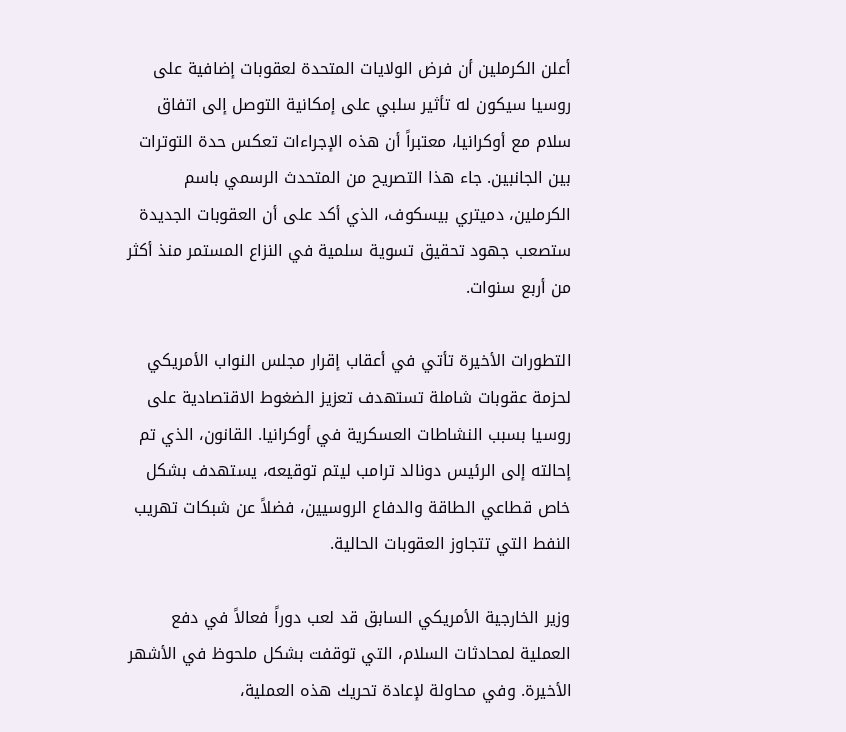أعلن الكرملين أن فرض الولايات المتحدة لعقوبات إضافية على روسيا سيكون له تأثير سلبي على إمكانية التوصل إلى اتفاق سلام مع أوكرانيا، معتبراً أن هذه الإجراءات تعكس حدة التوترات بين الجانبين. جاء هذا التصريح من المتحدث الرسمي باسم الكرملين، دميتري بيسكوف، الذي أكد على أن العقوبات الجديدة ستصعب جهود تحقيق تسوية سلمية في النزاع المستمر منذ أكثر من أربع سنوات.

التطورات الأخيرة تأتي في أعقاب إقرار مجلس النواب الأمريكي لحزمة عقوبات شاملة تستهدف تعزيز الضغوط الاقتصادية على روسيا بسبب النشاطات العسكرية في أوكرانيا. القانون، الذي تم إحالته إلى الرئيس دونالد ترامب ليتم توقيعه، يستهدف بشكل خاص قطاعي الطاقة والدفاع الروسيين، فضلاً عن شبكات تهريب النفط التي تتجاوز العقوبات الحالية.

وزير الخارجية الأمريكي السابق قد لعب دوراً فعالاً في دفع العملية لمحادثات السلام، التي توقفت بشكل ملحوظ في الأشهر الأخيرة. وفي محاولة لإعادة تحريك هذه العملية،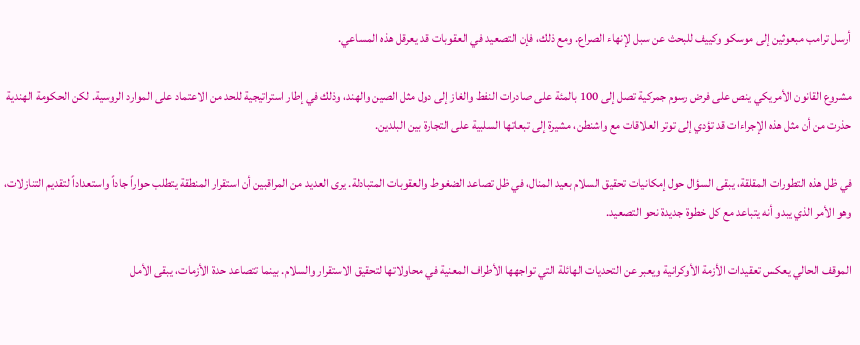أرسل ترامب مبعوثين إلى موسكو وكييف للبحث عن سبل لإنهاء الصراع. ومع ذلك، فإن التصعيد في العقوبات قد يعرقل هذه المساعي.

مشروع القانون الأمريكي ينص على فرض رسوم جمركية تصل إلى 100 بالمئة على صادرات النفط والغاز إلى دول مثل الصين والهند، وذلك في إطار استراتيجية للحد من الاعتماد على الموارد الروسية. لكن الحكومة الهندية حذرت من أن مثل هذه الإجراءات قد تؤدي إلى توتر العلاقات مع واشنطن، مشيرة إلى تبعاتها السلبية على التجارة بين البلدين.

في ظل هذه التطورات المقلقة، يبقى السؤال حول إمكانيات تحقيق السلام بعيد المنال، في ظل تصاعد الضغوط والعقوبات المتبادلة. يرى العديد من المراقبين أن استقرار المنطقة يتطلب حواراً جاداً واستعداداً لتقديم التنازلات، وهو الأمر الذي يبدو أنه يتباعد مع كل خطوة جديدة نحو التصعيد.

الموقف الحالي يعكس تعقيدات الأزمة الأوكرانية ويعبر عن التحديات الهائلة التي تواجهها الأطراف المعنية في محاولاتها لتحقيق الاستقرار والسلام. بينما تتصاعد حدة الأزمات، يبقى الأمل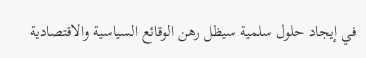في إيجاد حلول سلمية سيظل رهن الوقائع السياسية والاقتصادية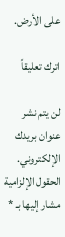على الأرض.

اترك تعليقاً

لن يتم نشر عنوان بريدك الإلكتروني. الحقول الإلزامية مشار إليها بـ *